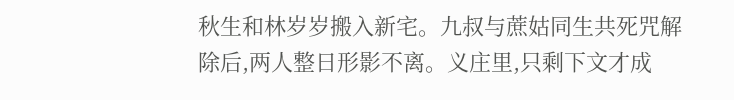秋生和林岁岁搬入新宅。九叔与蔗姑同生共死咒解除后,两人整日形影不离。义庄里,只剩下文才成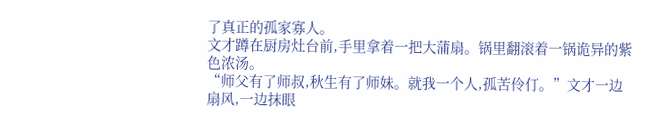了真正的孤家寡人。
文才蹲在厨房灶台前,手里拿着一把大蒲扇。锅里翻滚着一锅诡异的紫色浓汤。
“师父有了师叔,秋生有了师妹。就我一个人,孤苦伶仃。”文才一边扇风,一边抹眼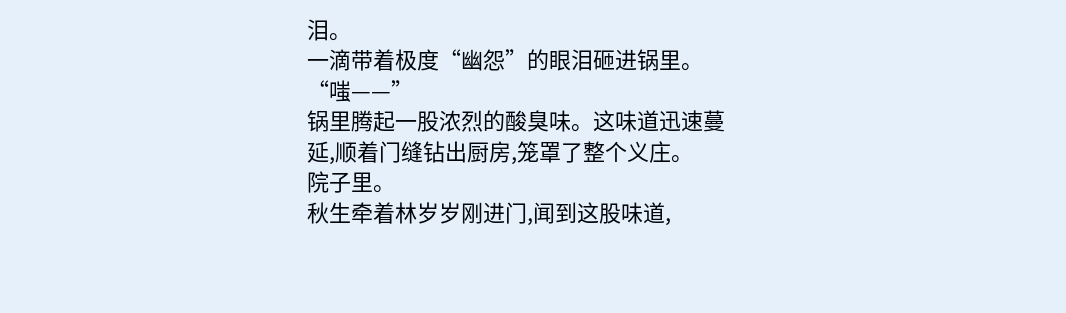泪。
一滴带着极度“幽怨”的眼泪砸进锅里。
“嗤——”
锅里腾起一股浓烈的酸臭味。这味道迅速蔓延,顺着门缝钻出厨房,笼罩了整个义庄。
院子里。
秋生牵着林岁岁刚进门,闻到这股味道,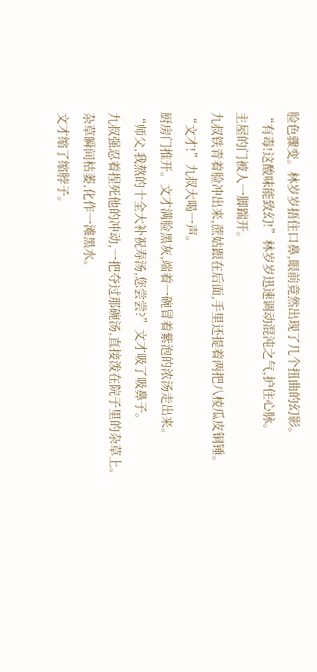脸色骤变。林岁岁捂住口鼻,眼前竟然出现了几个扭曲的幻影。
“有毒!这酸味能致幻!”林岁岁迅速调动混沌之气,护住心脉。
主屋的门被人一脚踹开。
九叔铁青着脸冲出来,蔗姑跟在后面,手里还提着两把八棱瓜皮铜锤。
“文才!”九叔大喝一声。
厨房门推开。文才满脸黑灰,端着一碗冒着紫泡的浓汤走出来。
“师父,我熬的十全大补祝寿汤,您尝尝?”文才吸了吸鼻子。
九叔强忍着捏死他的冲动,一把夺过那碗汤,直接泼在院子里的杂草上。
杂草瞬间枯萎,化作一滩黑水。
文才缩了缩脖子。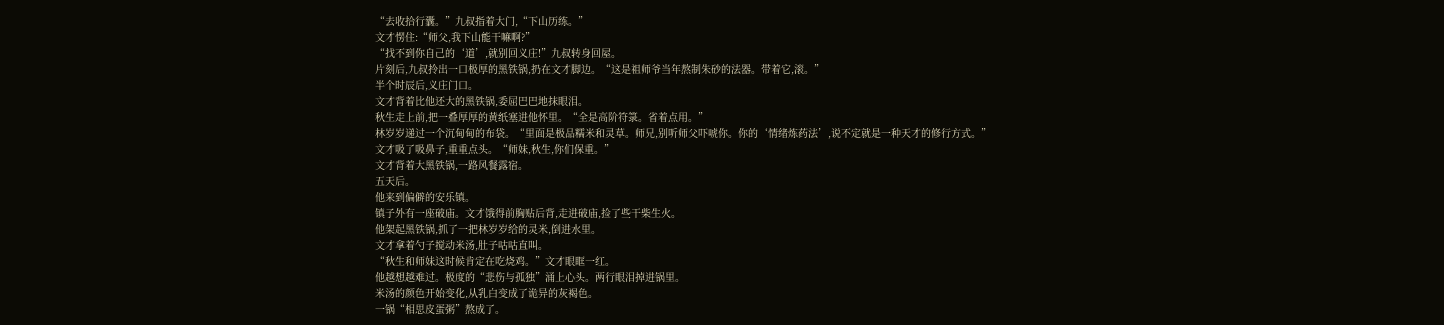“去收拾行囊。”九叔指着大门,“下山历练。”
文才愣住:“师父,我下山能干嘛啊?”
“找不到你自己的‘道’,就别回义庄!”九叔转身回屋。
片刻后,九叔拎出一口极厚的黑铁锅,扔在文才脚边。“这是祖师爷当年熬制朱砂的法器。带着它,滚。”
半个时辰后,义庄门口。
文才背着比他还大的黑铁锅,委屈巴巴地抹眼泪。
秋生走上前,把一叠厚厚的黄纸塞进他怀里。“全是高阶符箓。省着点用。”
林岁岁递过一个沉甸甸的布袋。“里面是极品糯米和灵草。师兄,别听师父吓唬你。你的‘情绪炼药法’,说不定就是一种天才的修行方式。”
文才吸了吸鼻子,重重点头。“师妹,秋生,你们保重。”
文才背着大黑铁锅,一路风餐露宿。
五天后。
他来到偏僻的安乐镇。
镇子外有一座破庙。文才饿得前胸贴后背,走进破庙,捡了些干柴生火。
他架起黑铁锅,抓了一把林岁岁给的灵米,倒进水里。
文才拿着勺子搅动米汤,肚子咕咕直叫。
“秋生和师妹这时候肯定在吃烧鸡。”文才眼眶一红。
他越想越难过。极度的“悲伤与孤独”涌上心头。两行眼泪掉进锅里。
米汤的颜色开始变化,从乳白变成了诡异的灰褐色。
一锅“相思皮蛋粥”熬成了。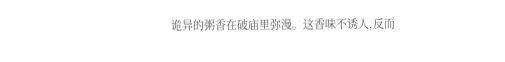诡异的粥香在破庙里弥漫。这香味不诱人,反而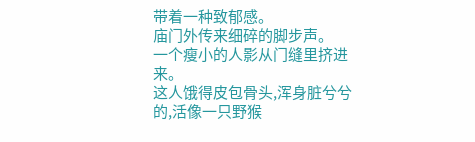带着一种致郁感。
庙门外传来细碎的脚步声。
一个瘦小的人影从门缝里挤进来。
这人饿得皮包骨头,浑身脏兮兮的,活像一只野猴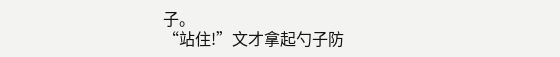子。
“站住!”文才拿起勺子防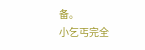备。
小乞丐完全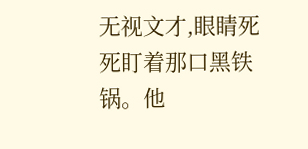无视文才,眼睛死死盯着那口黑铁锅。他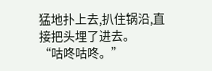猛地扑上去,扒住锅沿,直接把头埋了进去。
“咕咚咕咚。”